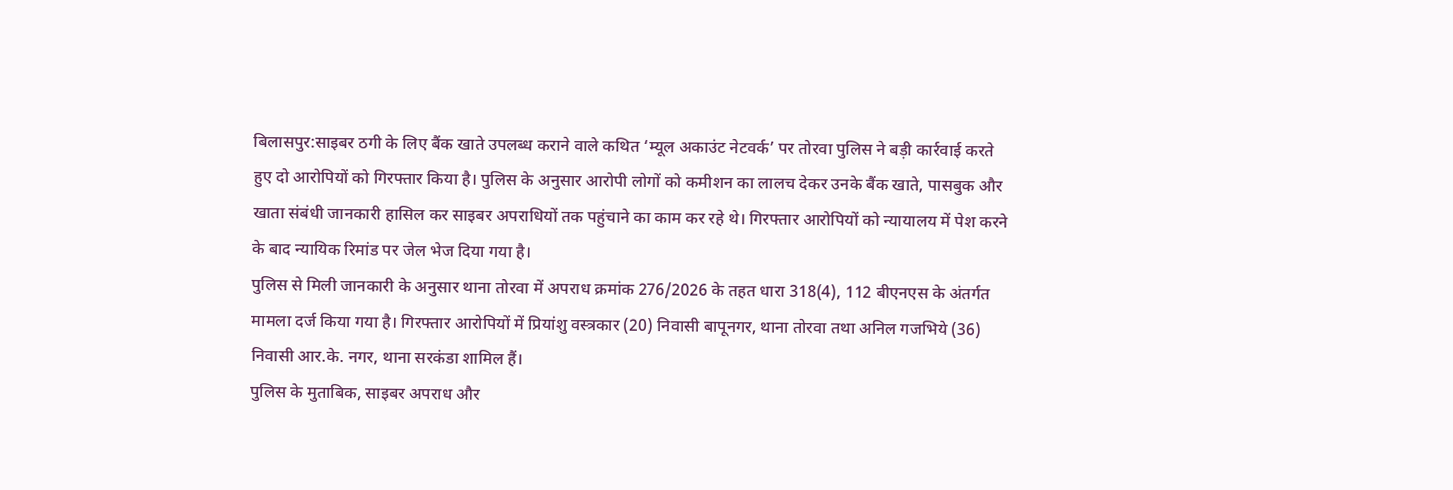बिलासपुर:साइबर ठगी के लिए बैंक खाते उपलब्ध कराने वाले कथित ‘म्यूल अकाउंट नेटवर्क’ पर तोरवा पुलिस ने बड़ी कार्रवाई करते हुए दो आरोपियों को गिरफ्तार किया है। पुलिस के अनुसार आरोपी लोगों को कमीशन का लालच देकर उनके बैंक खाते, पासबुक और खाता संबंधी जानकारी हासिल कर साइबर अपराधियों तक पहुंचाने का काम कर रहे थे। गिरफ्तार आरोपियों को न्यायालय में पेश करने के बाद न्यायिक रिमांड पर जेल भेज दिया गया है।
पुलिस से मिली जानकारी के अनुसार थाना तोरवा में अपराध क्रमांक 276/2026 के तहत धारा 318(4), 112 बीएनएस के अंतर्गत मामला दर्ज किया गया है। गिरफ्तार आरोपियों में प्रियांशु वस्त्रकार (20) निवासी बापूनगर, थाना तोरवा तथा अनिल गजभिये (36) निवासी आर.के. नगर, थाना सरकंडा शामिल हैं।
पुलिस के मुताबिक, साइबर अपराध और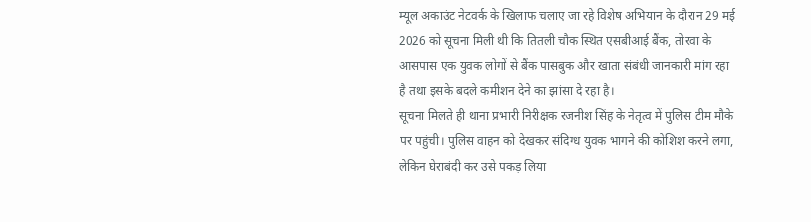म्यूल अकाउंट नेटवर्क के खिलाफ चलाए जा रहे विशेष अभियान के दौरान 29 मई 2026 को सूचना मिली थी कि तितली चौक स्थित एसबीआई बैंक, तोरवा के आसपास एक युवक लोगों से बैंक पासबुक और खाता संबंधी जानकारी मांग रहा है तथा इसके बदले कमीशन देने का झांसा दे रहा है।
सूचना मिलते ही थाना प्रभारी निरीक्षक रजनीश सिंह के नेतृत्व में पुलिस टीम मौके पर पहुंची। पुलिस वाहन को देखकर संदिग्ध युवक भागने की कोशिश करने लगा, लेकिन घेराबंदी कर उसे पकड़ लिया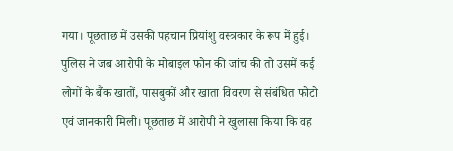गया। पूछताछ में उसकी पहचान प्रियांशु वस्त्रकार के रूप में हुई।
पुलिस ने जब आरोपी के मोबाइल फोन की जांच की तो उसमें कई लोगों के बैंक खातों, पासबुकों और खाता विवरण से संबंधित फोटो एवं जानकारी मिली। पूछताछ में आरोपी ने खुलासा किया कि वह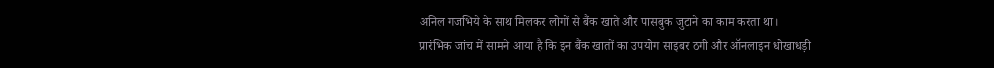अनिल गजभिये के साथ मिलकर लोगों से बैंक खाते और पासबुक जुटाने का काम करता था।
प्रारंभिक जांच में सामने आया है कि इन बैंक खातों का उपयोग साइबर ठगी और ऑनलाइन धोखाधड़ी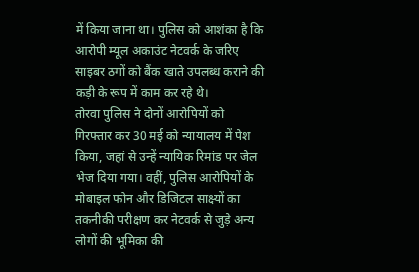में किया जाना था। पुलिस को आशंका है कि आरोपी म्यूल अकाउंट नेटवर्क के जरिए साइबर ठगों को बैंक खाते उपलब्ध कराने की कड़ी के रूप में काम कर रहे थे।
तोरवा पुलिस ने दोनों आरोपियों को गिरफ्तार कर 30 मई को न्यायालय में पेश किया, जहां से उन्हें न्यायिक रिमांड पर जेल भेज दिया गया। वहीं, पुलिस आरोपियों के मोबाइल फोन और डिजिटल साक्ष्यों का तकनीकी परीक्षण कर नेटवर्क से जुड़े अन्य लोगों की भूमिका की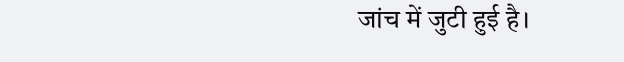जांच में जुटी हुई है।